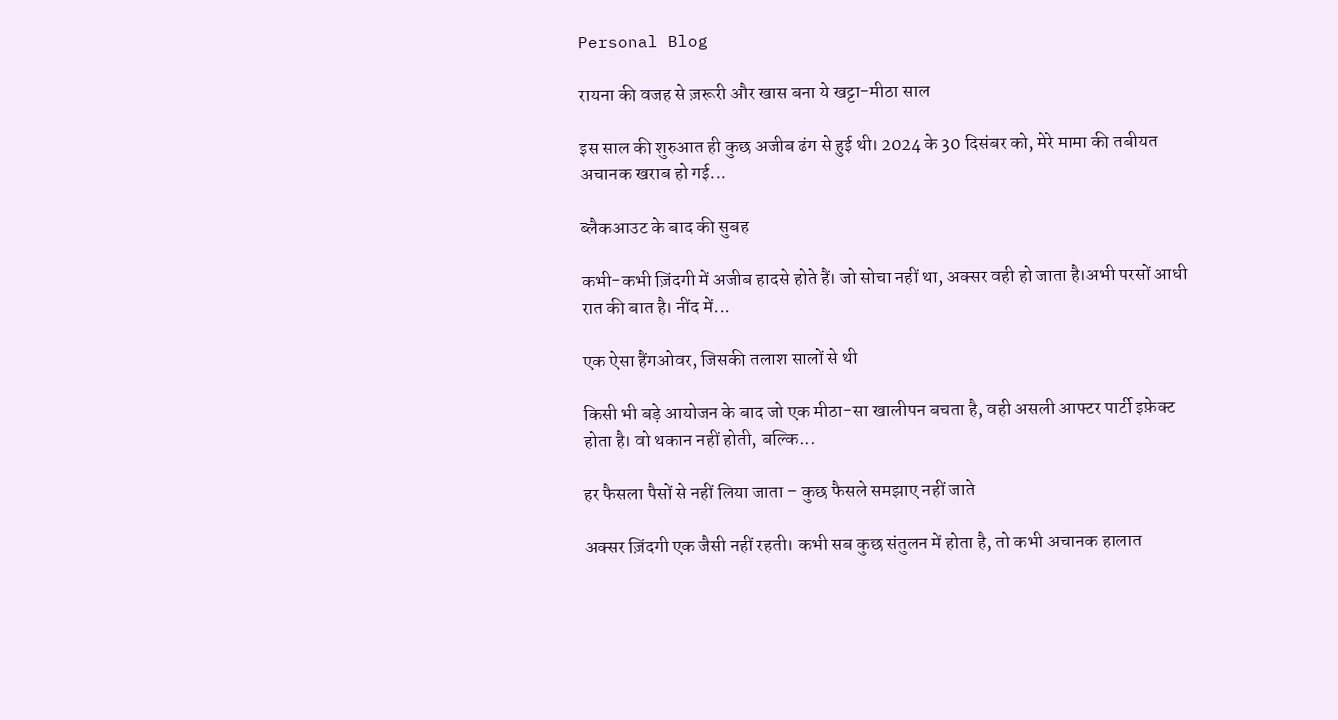Personal Blog

रायना की वजह से ज़रूरी और खास बना ये खट्टा-मीठा साल

इस साल की शुरुआत ही कुछ अजीब ढंग से हुई थी। 2024 के 30 दिसंबर को, मेरे मामा की तबीयत अचानक खराब हो गई...

ब्लैकआउट के बाद की सुबह

कभी-कभी ज़िंदगी में अजीब हादसे होते हैं। जो सोचा नहीं था, अक्सर वही हो जाता है।अभी परसों आधी रात की बात है। नींद में...

एक ऐसा हैंगओवर, जिसकी तलाश सालों से थी

किसी भी बड़े आयोजन के बाद जो एक मीठा-सा खालीपन बचता है, वही असली आफ्टर पार्टी इफ़ेक्ट होता है। वो थकान नहीं होती, बल्कि...

हर फैसला पैसों से नहीं लिया जाता – कुछ फैसले समझाए नहीं जाते

अक्सर ज़िंदगी एक जैसी नहीं रहती। कभी सब कुछ संतुलन में होता है, तो कभी अचानक हालात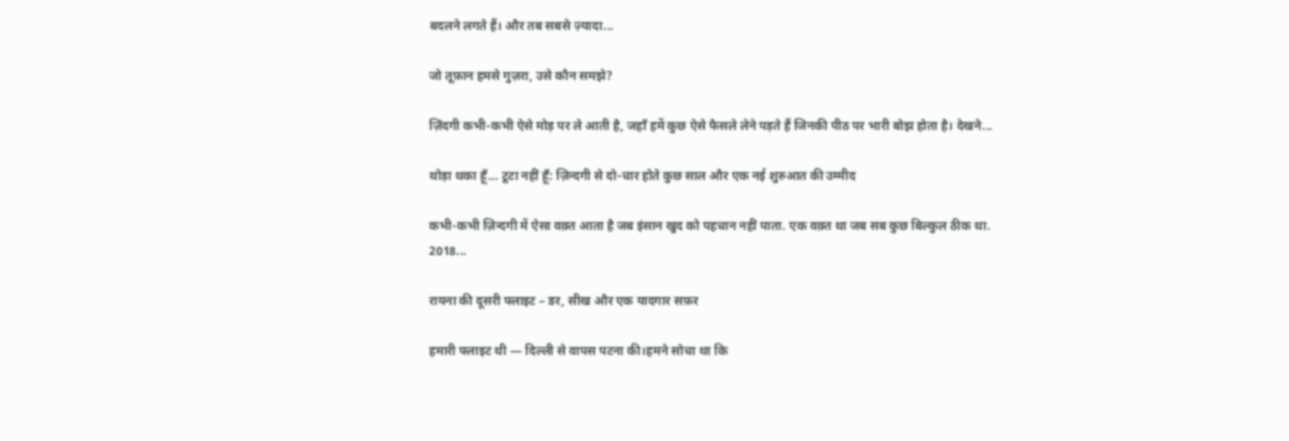बदलने लगते हैं। और तब सबसे ज़्यादा...

जो तूफ़ान हमसे गुज़रा, उसे कौन समझे?

ज़िंदगी कभी-कभी ऐसे मोड़ पर ले आती है, जहाँ हमें कुछ ऐसे फैसले लेने पड़ते हैं जिनकी पीठ पर भारी बोझ होता है। देखने...

थोड़ा थका हूँ… टूटा नहीं हूँ: ज़िन्दगी से दो-चार होते कुछ साल और एक नई शुरुआत की उम्मीद

कभी-कभी ज़िन्दगी में ऐसा वक़्त आता है जब इंसान खुद को पहचान नहीं पाता. एक वक़्त था जब सब कुछ बिल्कुल ठीक था. 2018...

रायना की दूसरी फ्लाइट – डर, सीख और एक यादगार सफ़र

हमारी फ्लाइट थी — दिल्ली से वापस पटना की।हमने सोचा था कि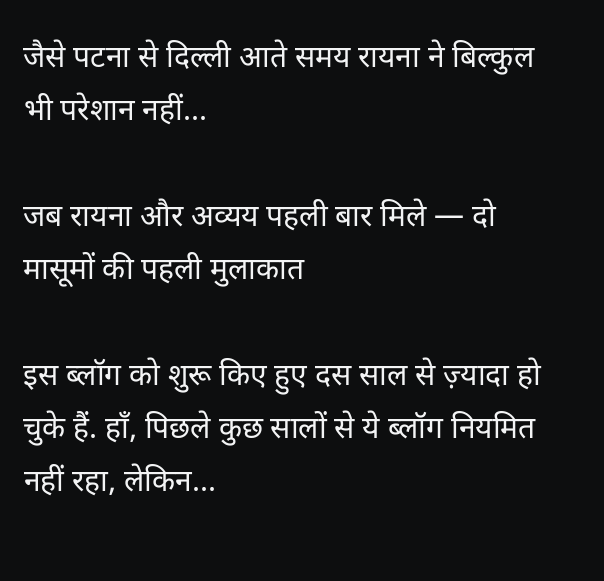जैसे पटना से दिल्ली आते समय रायना ने बिल्कुल भी परेशान नहीं...

जब रायना और अव्यय पहली बार मिले — दो मासूमों की पहली मुलाकात

इस ब्लॉग को शुरू किए हुए दस साल से ज़्यादा हो चुके हैं. हाँ, पिछले कुछ सालों से ये ब्लॉग नियमित नहीं रहा, लेकिन...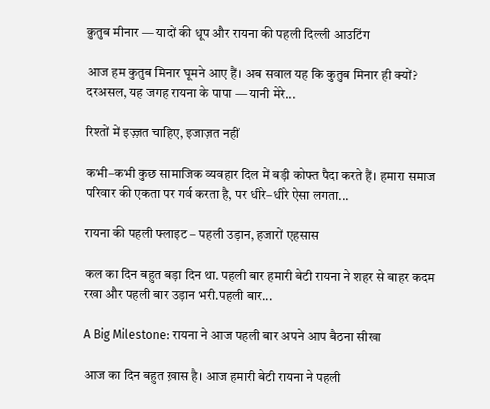क़ुतुब मीनार — यादों की धूप और रायना की पहली दिल्ली आउटिंग

आज हम कुतुब मिनार घूमने आए हैं। अब सवाल यह कि कुतुब मिनार ही क्यों? दरअसल, यह जगह रायना के पापा — यानी मेरे...

रिश्तों में इज़्ज़त चाहिए, इजाज़त नहीं

कभी–कभी कुछ सामाजिक व्यवहार दिल में बड़ी कोफ्त पैदा करते हैं। हमारा समाज परिवार की एकता पर गर्व करता है, पर धीरे–धीरे ऐसा लगता...

रायना की पहली फ्लाइट – पहली उड़ान, हजारों एहसास

कल का दिन बहुत बड़ा दिन था. पहली बार हमारी बेटी रायना ने शहर से बाहर कदम रखा और पहली बार उड़ान भरी.पहली बार...

A Big Milestone: रायना ने आज पहली बार अपने आप बैठना सीखा

आज का दिन बहुत ख़ास है। आज हमारी बेटी रायना ने पहली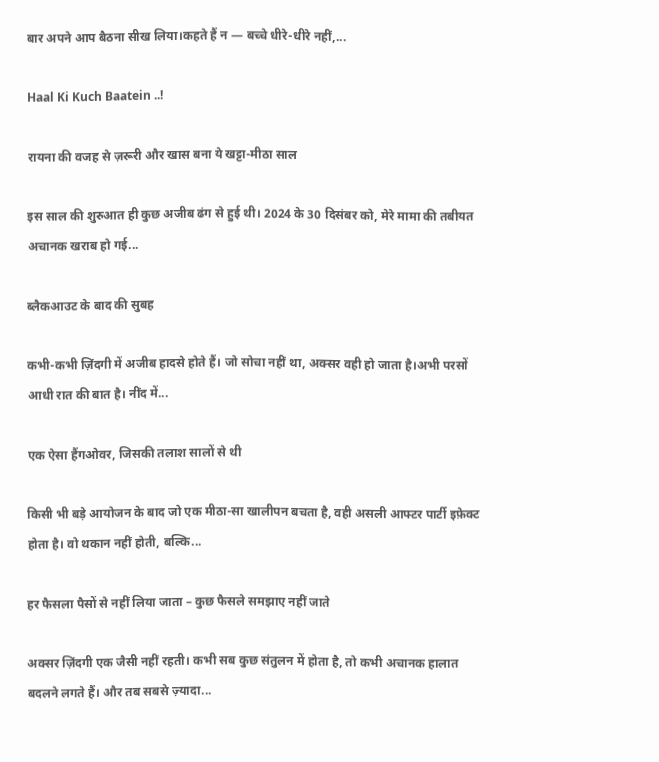बार अपने आप बैठना सीख लिया।कहते हैं न — बच्चे धीरे-धीरे नहीं,...

Haal Ki Kuch Baatein ..!

रायना की वजह से ज़रूरी और खास बना ये खट्टा-मीठा साल

इस साल की शुरुआत ही कुछ अजीब ढंग से हुई थी। 2024 के 30 दिसंबर को, मेरे मामा की तबीयत अचानक खराब हो गई...

ब्लैकआउट के बाद की सुबह

कभी-कभी ज़िंदगी में अजीब हादसे होते हैं। जो सोचा नहीं था, अक्सर वही हो जाता है।अभी परसों आधी रात की बात है। नींद में...

एक ऐसा हैंगओवर, जिसकी तलाश सालों से थी

किसी भी बड़े आयोजन के बाद जो एक मीठा-सा खालीपन बचता है, वही असली आफ्टर पार्टी इफ़ेक्ट होता है। वो थकान नहीं होती, बल्कि...

हर फैसला पैसों से नहीं लिया जाता – कुछ फैसले समझाए नहीं जाते

अक्सर ज़िंदगी एक जैसी नहीं रहती। कभी सब कुछ संतुलन में होता है, तो कभी अचानक हालात बदलने लगते हैं। और तब सबसे ज़्यादा...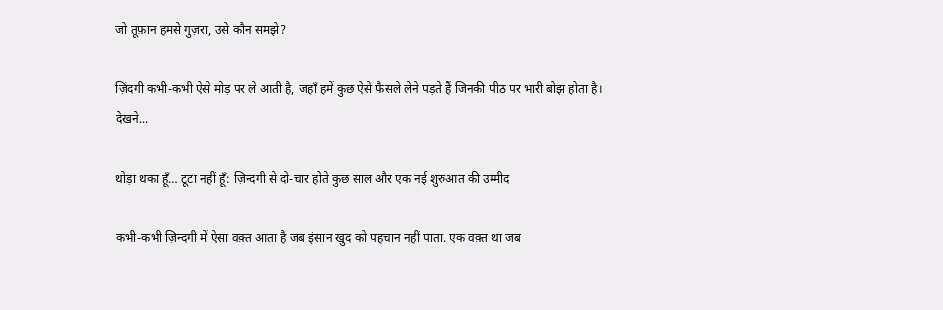जो तूफ़ान हमसे गुज़रा, उसे कौन समझे?

ज़िंदगी कभी-कभी ऐसे मोड़ पर ले आती है, जहाँ हमें कुछ ऐसे फैसले लेने पड़ते हैं जिनकी पीठ पर भारी बोझ होता है। देखने...

थोड़ा थका हूँ… टूटा नहीं हूँ: ज़िन्दगी से दो-चार होते कुछ साल और एक नई शुरुआत की उम्मीद

कभी-कभी ज़िन्दगी में ऐसा वक़्त आता है जब इंसान खुद को पहचान नहीं पाता. एक वक़्त था जब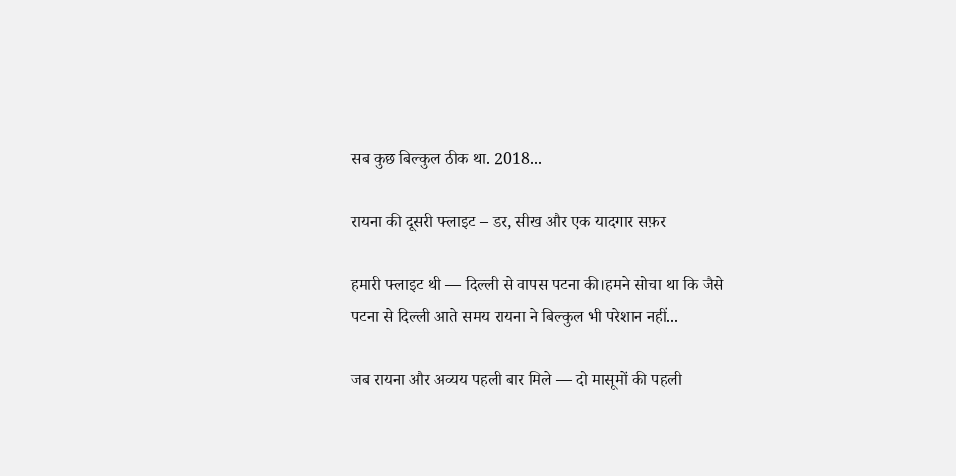सब कुछ बिल्कुल ठीक था. 2018...

रायना की दूसरी फ्लाइट – डर, सीख और एक यादगार सफ़र

हमारी फ्लाइट थी — दिल्ली से वापस पटना की।हमने सोचा था कि जैसे पटना से दिल्ली आते समय रायना ने बिल्कुल भी परेशान नहीं...

जब रायना और अव्यय पहली बार मिले — दो मासूमों की पहली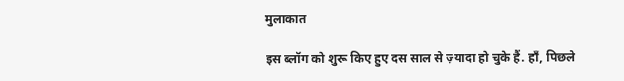मुलाकात

इस ब्लॉग को शुरू किए हुए दस साल से ज़्यादा हो चुके हैं. हाँ, पिछले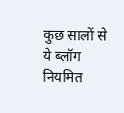कुछ सालों से ये ब्लॉग नियमित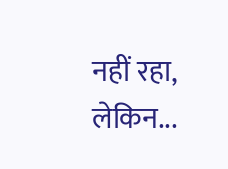नहीं रहा, लेकिन...